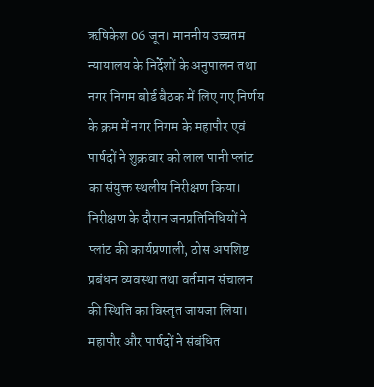ऋषिकेश 06 जून। माननीय उच्चतम न्यायालय के निर्देशों के अनुपालन तथा नगर निगम बोर्ड बैठक में लिए गए निर्णय के क्रम में नगर निगम के महापौर एवं पार्षदों ने शुक्रवार को लाल पानी प्लांट का संयुक्त स्थलीय निरीक्षण किया। निरीक्षण के दौरान जनप्रतिनिधियों ने प्लांट की कार्यप्रणाली, ठोस अपशिष्ट प्रबंधन व्यवस्था तथा वर्तमान संचालन की स्थिति का विस्तृत जायजा लिया।
महापौर और पार्षदों ने संबंधित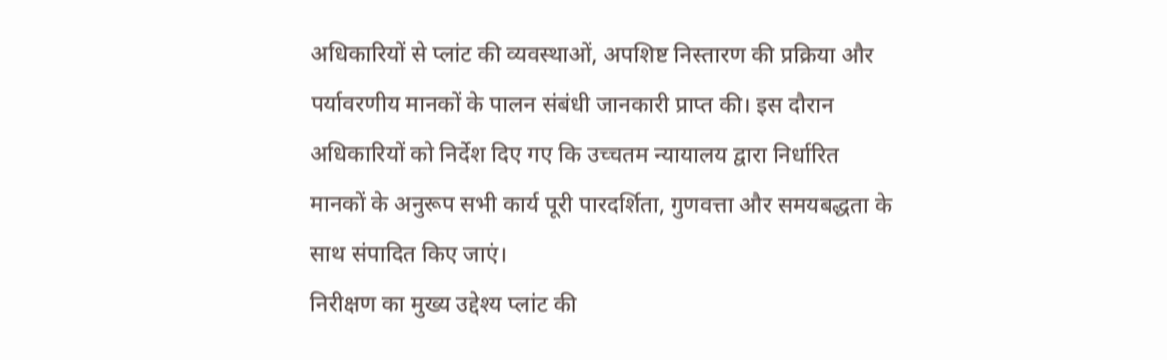अधिकारियों से प्लांट की व्यवस्थाओं, अपशिष्ट निस्तारण की प्रक्रिया और पर्यावरणीय मानकों के पालन संबंधी जानकारी प्राप्त की। इस दौरान अधिकारियों को निर्देश दिए गए कि उच्चतम न्यायालय द्वारा निर्धारित मानकों के अनुरूप सभी कार्य पूरी पारदर्शिता, गुणवत्ता और समयबद्धता के साथ संपादित किए जाएं।
निरीक्षण का मुख्य उद्देश्य प्लांट की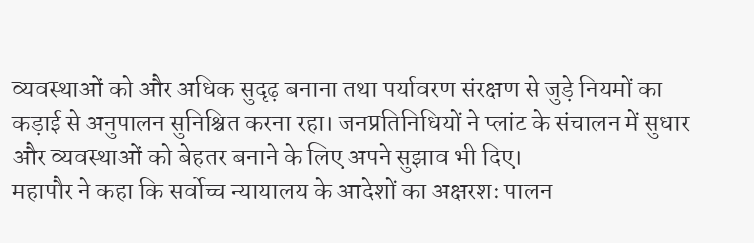व्यवस्थाओं को और अधिक सुदृढ़ बनाना तथा पर्यावरण संरक्षण से जुड़े नियमों का कड़ाई से अनुपालन सुनिश्चित करना रहा। जनप्रतिनिधियों ने प्लांट के संचालन में सुधार और व्यवस्थाओं को बेहतर बनाने के लिए अपने सुझाव भी दिए।
महापौर ने कहा कि सर्वोच्च न्यायालय के आदेशों का अक्षरशः पालन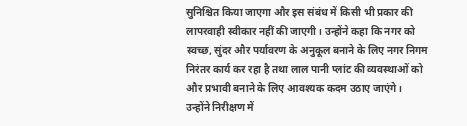सुनिश्चित किया जाएगा और इस संबंध में किसी भी प्रकार की लापरवाही स्वीकार नहीं की जाएगी। उन्होंने कहा कि नगर को स्वच्छ, सुंदर और पर्यावरण के अनुकूल बनाने के लिए नगर निगम निरंतर कार्य कर रहा है तथा लाल पानी प्लांट की व्यवस्थाओं को और प्रभावी बनाने के लिए आवश्यक कदम उठाए जाएंगे।
उन्होंने निरीक्षण में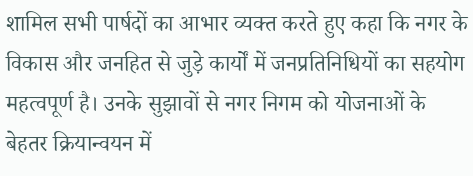शामिल सभी पार्षदों का आभार व्यक्त करते हुए कहा कि नगर के विकास और जनहित से जुड़े कार्यों में जनप्रतिनिधियों का सहयोग महत्वपूर्ण है। उनके सुझावों से नगर निगम को योजनाओं के बेहतर क्रियान्वयन में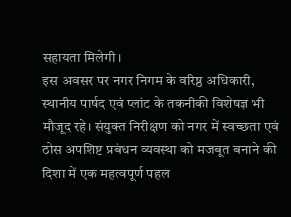सहायता मिलेगी।
इस अवसर पर नगर निगम के वरिष्ठ अधिकारी, स्थानीय पार्षद एवं प्लांट के तकनीकी विशेषज्ञ भी मौजूद रहे। संयुक्त निरीक्षण को नगर में स्वच्छता एवं ठोस अपशिष्ट प्रबंधन व्यवस्था को मजबूत बनाने की दिशा में एक महत्वपूर्ण पहल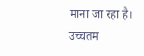माना जा रहा है।
उच्चतम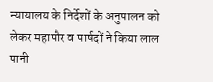न्यायालय के निर्देशों के अनुपालन को लेकर महापौर व पार्षदों ने किया लाल पानी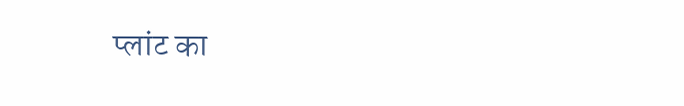प्लांट का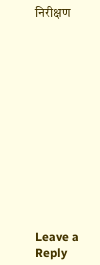निरीक्षण













Leave a Reply